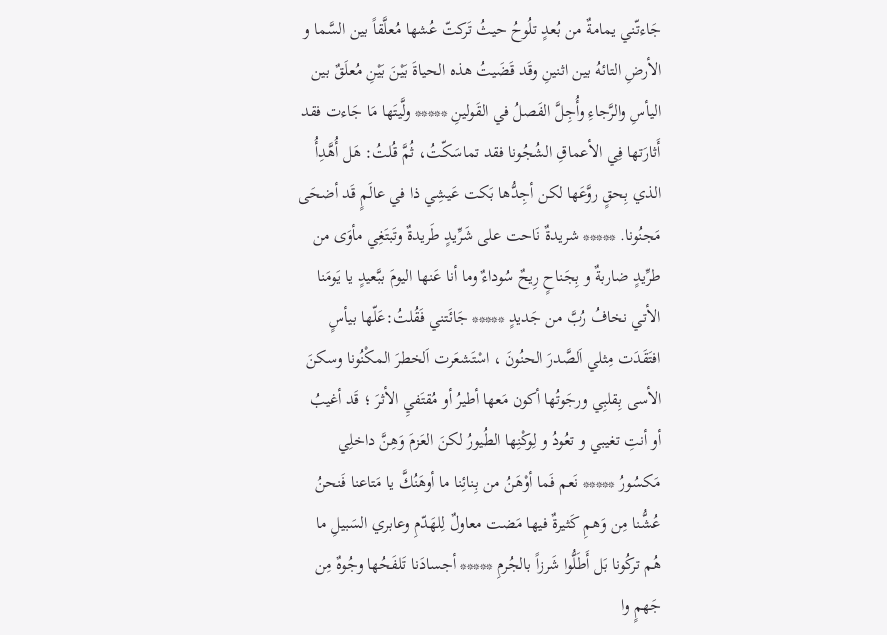جَاءتّني يمامةٌ من بُعدٍ تلُوحُ حيثُ تَركتّ عُشها مُعلَّقاً بين السَّما و الأرضِ التائهُ بين اثنينِ وقَد قَضَيتُ هذه الحياةَ بَيْنَ بَيْنِ مُعلَقٌ بين اليأسِ والرَّجاءِ وأُجِلَّ الفَصلُ في القَولينِ ***** ولَّيتَها مَا جَاءت فقد أَثارَتها فِي الأعماقِ الشُجُونا فقد تماسَكّتُ، ثُمَّ قُلتُ: هَل أُهَّدِأُ الذي بِحقٍ روَّعَها لكن أجِدُّها بَكت عَيشِي ذا في عالَمٍ قَد أضحَى مَجنُونا. ***** شريدةٌ نَاحت على شَرِّيدٍ طَريدةٌ وتَبتَغِي مأوَى من طرِّيدٍ ضاربةٌ و بِجَناحٍ رِيحٌ سُوداءٌ وما أنا عَنها اليومَ ببَّعيدٍ يا يَومَنا الأتي نخافُ رُبَّ من جَديدٍ ***** جَائَتني فَقُلتُ:عَلّها بيأسٍ افتَقَدَت مِثلي اَلصَّدرَ الحنُونَ ، اسْتَشعَرت اَلخطرَ المكْنُونا وسكنَ الأسى بِقلبِي ورجَوتُها أكون مَعها أطيرُ أو مُقتَفيِ الأثرَ ؛ قَد أغيبُ أو أنتِ تغيبي و تعُودُ و لِوكْنِها الطُيورُ لكنَ العَزمَ وَهِنَّ داخلِي مَكسُورُ ***** نَعم فَما أوْهَنُ من بِنائِنا ما أوهَنُكَّ يا مَتاعنا فَنحنُ عُشُّنا مِن وَهمِ كَثيرةٌ فيها مَضت معاولٌ لِلهَدّمِ وعابري السَبيلِ ما هُم تركُونا بَل أَطَلُّوا شَرزاً بالجُرمِ ***** أجسادَنا تَلفَحُها وجُوهٌ مِن جَهمٍ وا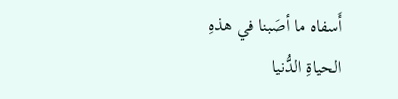أَسفاه ما أصَبنا في هذهِ الحياةِ الدُّنيا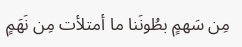مِن سَهمٍ بطُونَنا ما أمتلأت مِن نَهَمٍ